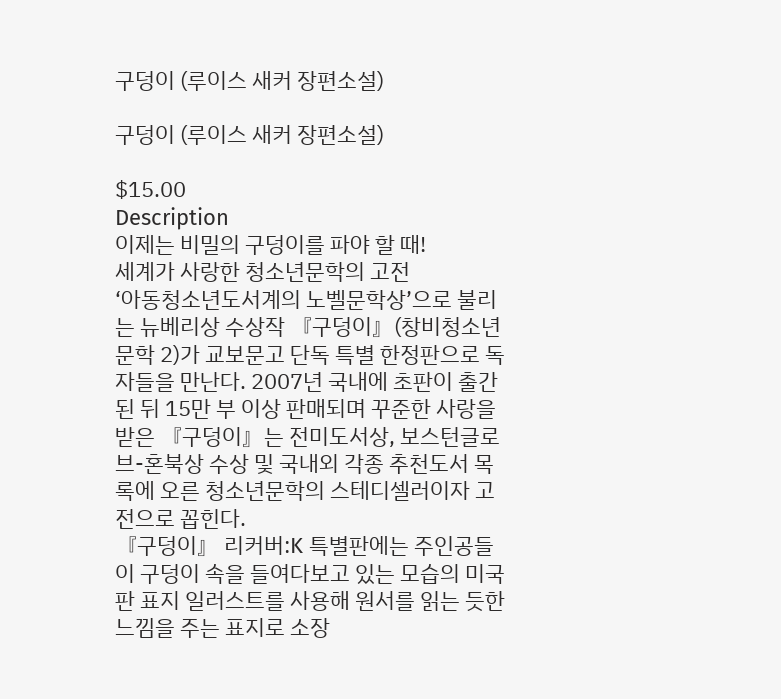구덩이 (루이스 새커 장편소설)

구덩이 (루이스 새커 장편소설)

$15.00
Description
이제는 비밀의 구덩이를 파야 할 때!
세계가 사랑한 청소년문학의 고전
‘아동청소년도서계의 노벨문학상’으로 불리는 뉴베리상 수상작 『구덩이』(창비청소년문학 2)가 교보문고 단독 특별 한정판으로 독자들을 만난다. 2007년 국내에 초판이 출간된 뒤 15만 부 이상 판매되며 꾸준한 사랑을 받은 『구덩이』는 전미도서상, 보스턴글로브-혼북상 수상 및 국내외 각종 추천도서 목록에 오른 청소년문학의 스테디셀러이자 고전으로 꼽힌다.
『구덩이』 리커버:K 특별판에는 주인공들이 구덩이 속을 들여다보고 있는 모습의 미국판 표지 일러스트를 사용해 원서를 읽는 듯한 느낌을 주는 표지로 소장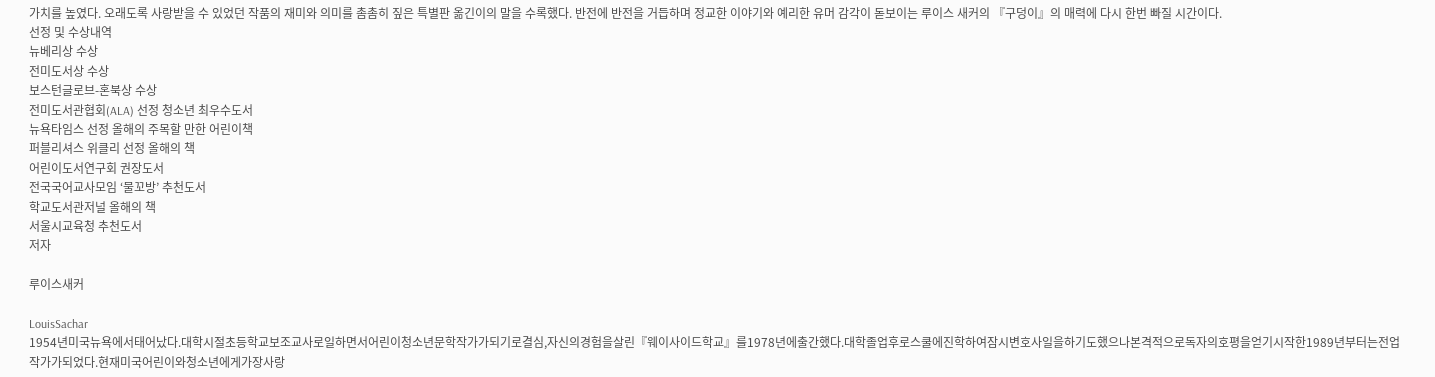가치를 높였다. 오래도록 사랑받을 수 있었던 작품의 재미와 의미를 촘촘히 짚은 특별판 옮긴이의 말을 수록했다. 반전에 반전을 거듭하며 정교한 이야기와 예리한 유머 감각이 돋보이는 루이스 새커의 『구덩이』의 매력에 다시 한번 빠질 시간이다.
선정 및 수상내역
뉴베리상 수상
전미도서상 수상
보스턴글로브-혼북상 수상
전미도서관협회(ALA) 선정 청소년 최우수도서
뉴욕타임스 선정 올해의 주목할 만한 어린이책
퍼블리셔스 위클리 선정 올해의 책
어린이도서연구회 권장도서
전국국어교사모임 ‘물꼬방’ 추천도서
학교도서관저널 올해의 책
서울시교육청 추천도서
저자

루이스새커

LouisSachar
1954년미국뉴욕에서태어났다.대학시절초등학교보조교사로일하면서어린이청소년문학작가가되기로결심,자신의경험을살린『웨이사이드학교』를1978년에출간했다.대학졸업후로스쿨에진학하여잠시변호사일을하기도했으나본격적으로독자의호평을얻기시작한1989년부터는전업작가가되었다.현재미국어린이와청소년에게가장사랑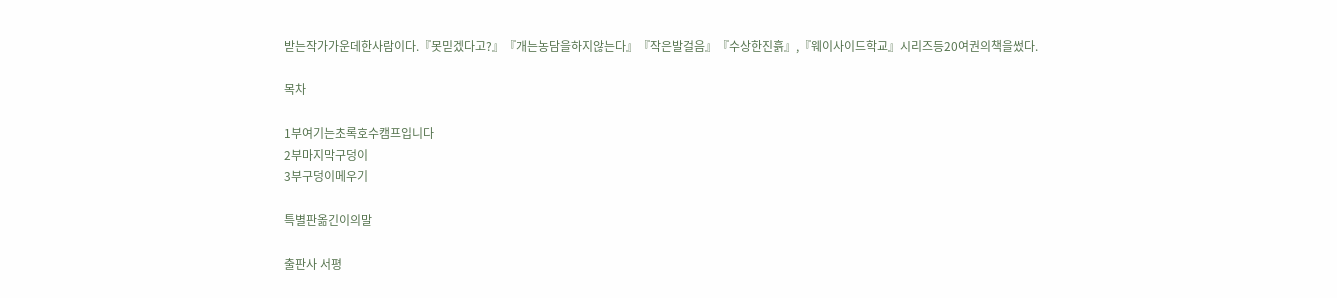받는작가가운데한사람이다.『못믿겠다고?』『개는농담을하지않는다』『작은발걸음』『수상한진흙』,『웨이사이드학교』시리즈등20여권의책을썼다.

목차

1부여기는초록호수캠프입니다
2부마지막구덩이
3부구덩이메우기

특별판옮긴이의말

출판사 서평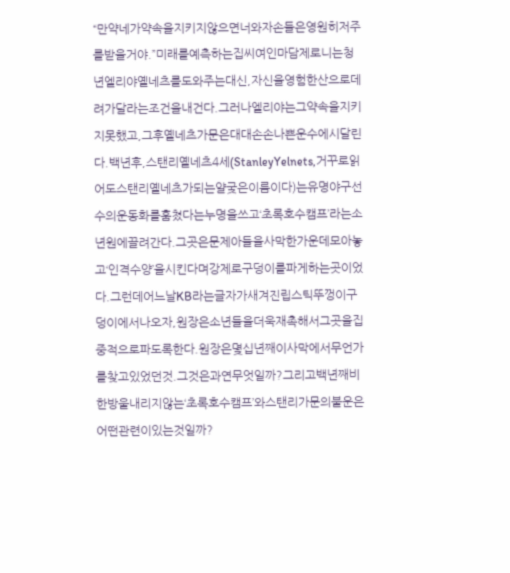“만약네가약속을지키지않으면너와자손들은영원히저주를받을거야.”미래를예측하는집씨여인마담제로니는청년엘리야옐네츠를도와주는대신,자신을영험한산으로데려가달라는조건을내건다.그러나엘리야는그약속을지키지못했고,그후옐네츠가문은대대손손나쁜운수에시달린다.백년후,스탠리옐네츠4세(StanleyYelnets,거꾸로읽어도스탠리옐네츠가되는얄궂은이름이다)는유명야구선수의운동화를훔쳤다는누명을쓰고‘초록호수캠프’라는소년원에끌려간다.그곳은문제아들을사막한가운데모아놓고‘인격수양’을시킨다며강제로구덩이를파게하는곳이었다.그런데어느날KB라는글자가새겨진립스틱뚜껑이구덩이에서나오자,원장은소년들을더욱재촉해서그곳을집중적으로파도록한다.원장은몇십년째이사막에서무언가를찾고있었던것.그것은과연무엇일까?그리고백년째비한방울내리지않는‘초록호수캠프’와스탠리가문의불운은어떤관련이있는것일까?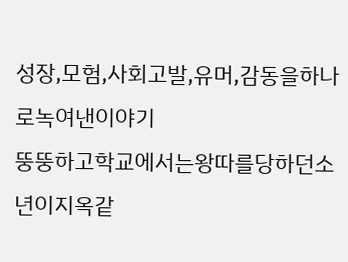성장,모험,사회고발,유머,감동을하나로녹여낸이야기
뚱뚱하고학교에서는왕따를당하던소년이지옥같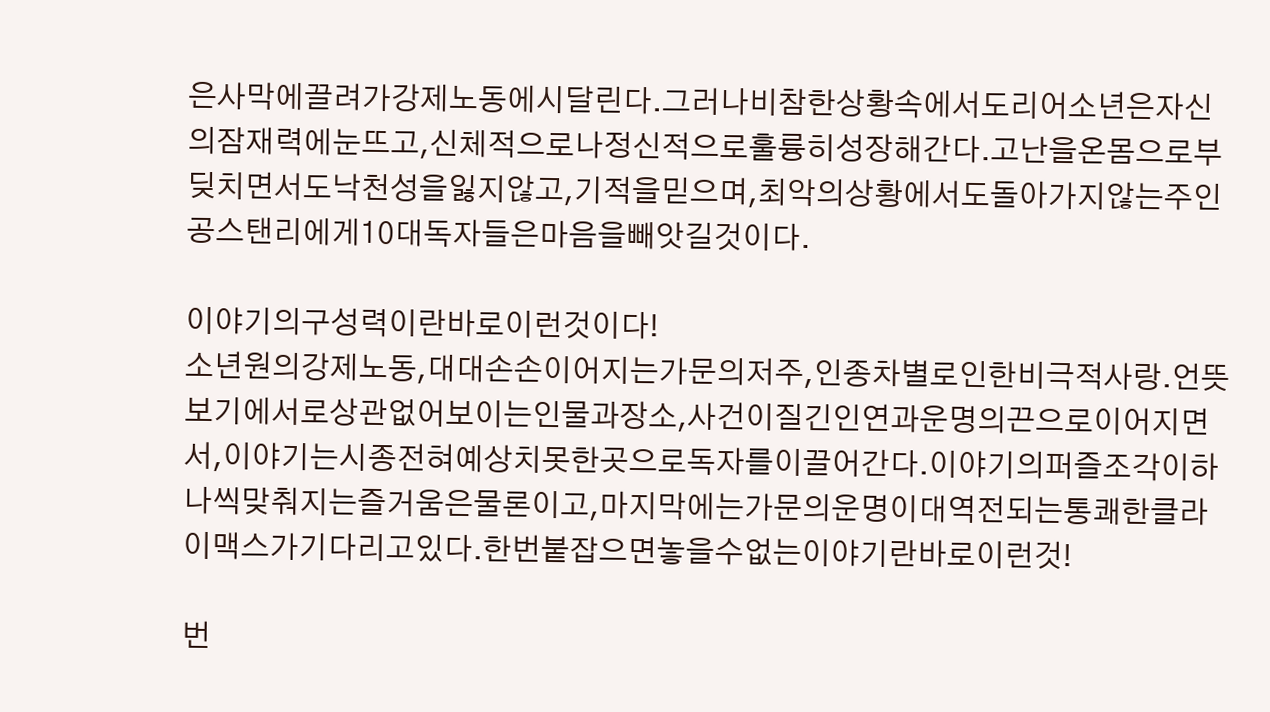은사막에끌려가강제노동에시달린다.그러나비참한상황속에서도리어소년은자신의잠재력에눈뜨고,신체적으로나정신적으로훌륭히성장해간다.고난을온몸으로부딪치면서도낙천성을잃지않고,기적을믿으며,최악의상황에서도돌아가지않는주인공스탠리에게10대독자들은마음을빼앗길것이다.

이야기의구성력이란바로이런것이다!
소년원의강제노동,대대손손이어지는가문의저주,인종차별로인한비극적사랑.언뜻보기에서로상관없어보이는인물과장소,사건이질긴인연과운명의끈으로이어지면서,이야기는시종전혀예상치못한곳으로독자를이끌어간다.이야기의퍼즐조각이하나씩맞춰지는즐거움은물론이고,마지막에는가문의운명이대역전되는통쾌한클라이맥스가기다리고있다.한번붙잡으면놓을수없는이야기란바로이런것!

번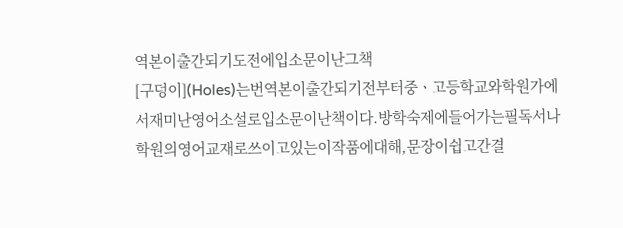역본이출간되기도전에입소문이난그책
[구덩이](Holes)는번역본이출간되기전부터중ㆍ고등학교와학원가에서재미난영어소설로입소문이난책이다.방학숙제에들어가는필독서나학원의영어교재로쓰이고있는이작품에대해,문장이쉽고간결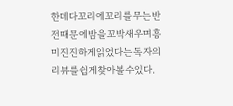한데다꼬리에꼬리를무는반전때문에밤을꼬박새우며흥미진진하게읽었다는독자의리뷰를쉽게찾아볼수있다.